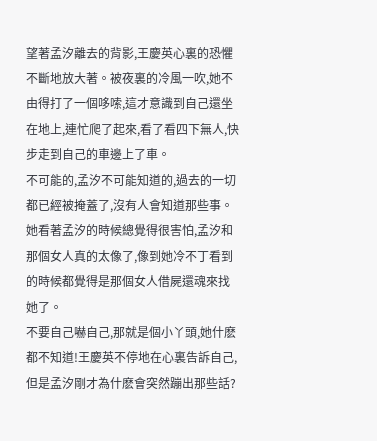望著孟汐離去的背影,王慶英心裏的恐懼不斷地放大著。被夜裏的冷風一吹,她不由得打了一個哆嗦,這才意識到自己還坐在地上,連忙爬了起來,看了看四下無人,快步走到自己的車邊上了車。
不可能的,孟汐不可能知道的,過去的一切都已經被掩蓋了,沒有人會知道那些事。
她看著孟汐的時候總覺得很害怕,孟汐和那個女人真的太像了,像到她冷不丁看到的時候都覺得是那個女人借屍還魂來找她了。
不要自己嚇自己,那就是個小丫頭,她什麽都不知道!王慶英不停地在心裏告訴自己,但是孟汐剛才為什麽會突然蹦出那些話?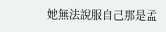她無法說服自己那是孟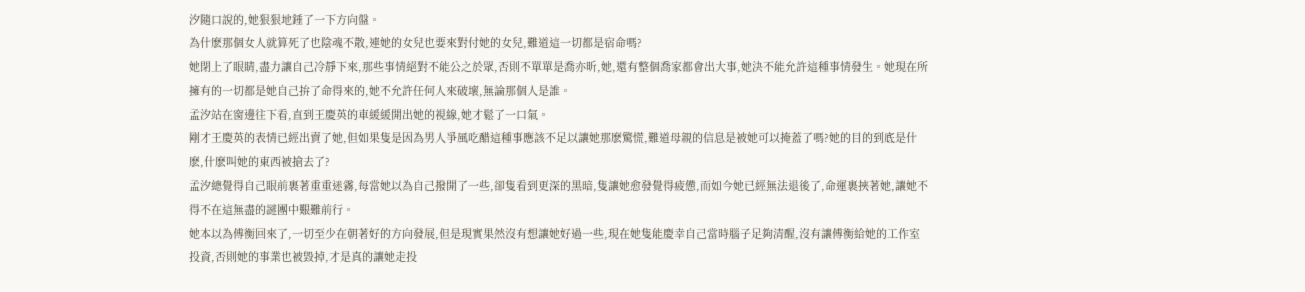汐隨口說的,她狠狠地錘了一下方向盤。
為什麽那個女人就算死了也陰魂不散,連她的女兒也要來對付她的女兒,難道這一切都是宿命嗎?
她閉上了眼睛,盡力讓自己冷靜下來,那些事情絕對不能公之於眾,否則不單單是喬亦昕,她,還有整個喬家都會出大事,她決不能允許這種事情發生。她現在所擁有的一切都是她自己拚了命得來的,她不允許任何人來破壞,無論那個人是誰。
孟汐站在窗邊往下看,直到王慶英的車緩緩開出她的視線,她才鬆了一口氣。
剛才王慶英的表情已經出賣了她,但如果隻是因為男人爭風吃醋這種事應該不足以讓她那麽驚慌,難道母親的信息是被她可以掩蓋了嗎?她的目的到底是什麽,什麽叫她的東西被搶去了?
孟汐總覺得自己眼前裹著重重迷霧,每當她以為自己撥開了一些,卻隻看到更深的黑暗,隻讓她愈發覺得疲憊,而如今她已經無法退後了,命運裹挾著她,讓她不得不在這無盡的謎團中艱難前行。
她本以為傅衡回來了,一切至少在朝著好的方向發展,但是現實果然沒有想讓她好過一些,現在她隻能慶幸自己當時腦子足夠清醒,沒有讓傅衡給她的工作室投資,否則她的事業也被毀掉,才是真的讓她走投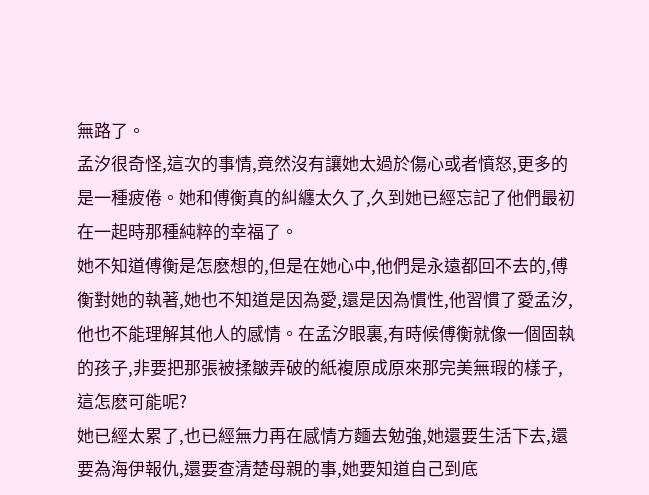無路了。
孟汐很奇怪,這次的事情,竟然沒有讓她太過於傷心或者憤怒,更多的是一種疲倦。她和傅衡真的糾纏太久了,久到她已經忘記了他們最初在一起時那種純粹的幸福了。
她不知道傅衡是怎麽想的,但是在她心中,他們是永遠都回不去的,傅衡對她的執著,她也不知道是因為愛,還是因為慣性,他習慣了愛孟汐,他也不能理解其他人的感情。在孟汐眼裏,有時候傅衡就像一個固執的孩子,非要把那張被揉皺弄破的紙複原成原來那完美無瑕的樣子,這怎麽可能呢?
她已經太累了,也已經無力再在感情方麵去勉強,她還要生活下去,還要為海伊報仇,還要查清楚母親的事,她要知道自己到底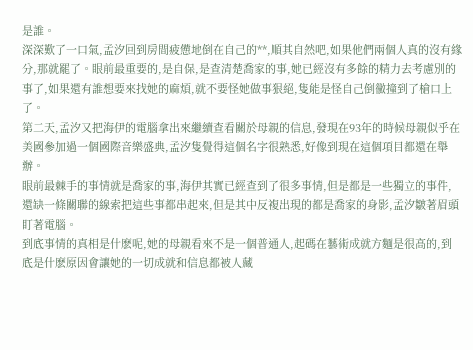是誰。
深深歎了一口氣,孟汐回到房間疲憊地倒在自己的**,順其自然吧,如果他們兩個人真的沒有緣分,那就罷了。眼前最重要的,是自保,是查清楚喬家的事,她已經沒有多餘的精力去考慮別的事了,如果還有誰想要來找她的麻煩,就不要怪她做事狠絕,隻能是怪自己倒黴撞到了槍口上了。
第二天,孟汐又把海伊的電腦拿出來繼續查看關於母親的信息,發現在93年的時候母親似乎在美國參加過一個國際音樂盛典,孟汐隻覺得這個名字很熟悉,好像到現在這個項目都還在舉辦。
眼前最棘手的事情就是喬家的事,海伊其實已經查到了很多事情,但是都是一些獨立的事件,還缺一條關聯的線索把這些事都串起來,但是其中反複出現的都是喬家的身影,孟汐皺著眉頭盯著電腦。
到底事情的真相是什麽呢,她的母親看來不是一個普通人,起碼在藝術成就方麵是很高的,到底是什麽原因會讓她的一切成就和信息都被人藏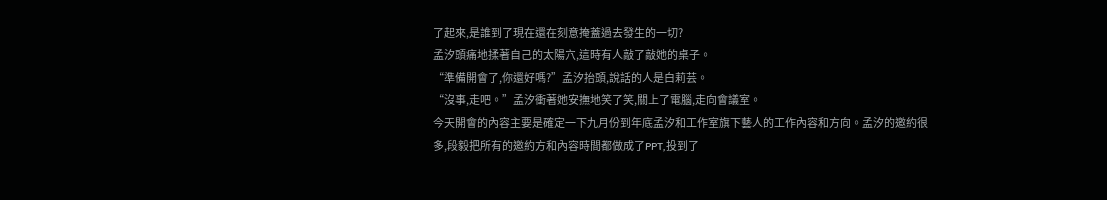了起來,是誰到了現在還在刻意掩蓋過去發生的一切?
孟汐頭痛地揉著自己的太陽穴,這時有人敲了敲她的桌子。
“準備開會了,你還好嗎?”孟汐抬頭,說話的人是白莉芸。
“沒事,走吧。”孟汐衝著她安撫地笑了笑,關上了電腦,走向會議室。
今天開會的內容主要是確定一下九月份到年底孟汐和工作室旗下藝人的工作內容和方向。孟汐的邀約很多,段毅把所有的邀約方和內容時間都做成了PPT,投到了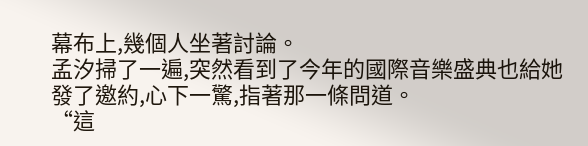幕布上,幾個人坐著討論。
孟汐掃了一遍,突然看到了今年的國際音樂盛典也給她發了邀約,心下一驚,指著那一條問道。
“這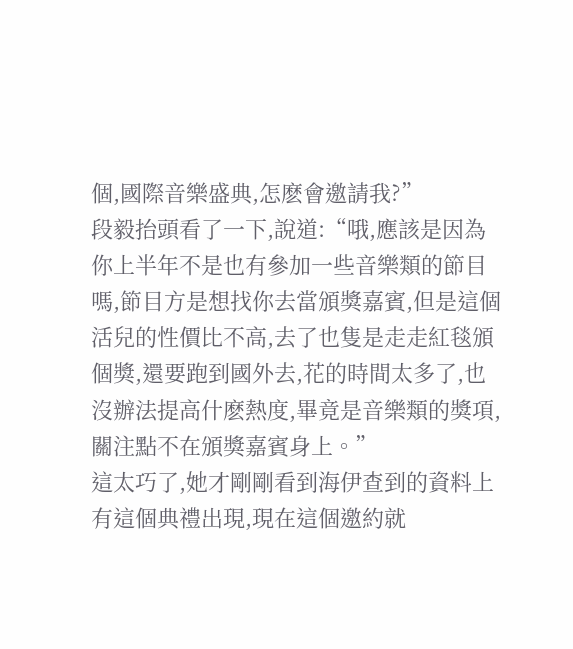個,國際音樂盛典,怎麽會邀請我?”
段毅抬頭看了一下,說道:“哦,應該是因為你上半年不是也有參加一些音樂類的節目嗎,節目方是想找你去當頒獎嘉賓,但是這個活兒的性價比不高,去了也隻是走走紅毯頒個獎,還要跑到國外去,花的時間太多了,也沒辦法提高什麽熱度,畢竟是音樂類的獎項,關注點不在頒獎嘉賓身上。”
這太巧了,她才剛剛看到海伊查到的資料上有這個典禮出現,現在這個邀約就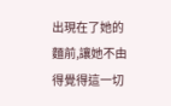出現在了她的麵前,讓她不由得覺得這一切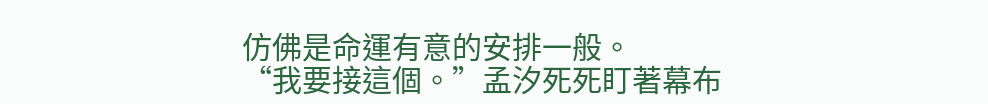仿佛是命運有意的安排一般。
“我要接這個。”孟汐死死盯著幕布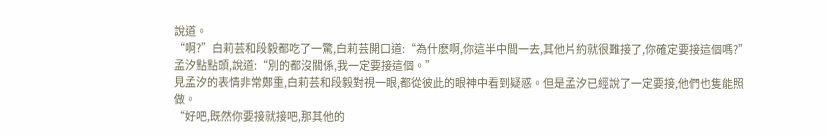說道。
“啊?”白莉芸和段毅都吃了一驚,白莉芸開口道:“為什麽啊,你這半中間一去,其他片約就很難接了,你確定要接這個嗎?”
孟汐點點頭,說道:“別的都沒關係,我一定要接這個。”
見孟汐的表情非常鄭重,白莉芸和段毅對視一眼,都從彼此的眼神中看到疑惑。但是孟汐已經說了一定要接,他們也隻能照做。
“好吧,既然你要接就接吧,那其他的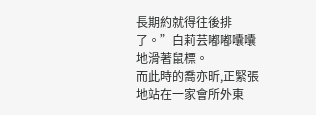長期約就得往後排了。”白莉芸嘟嘟囔囔地滑著鼠標。
而此時的喬亦昕,正緊張地站在一家會所外東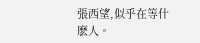張西望,似乎在等什麽人。